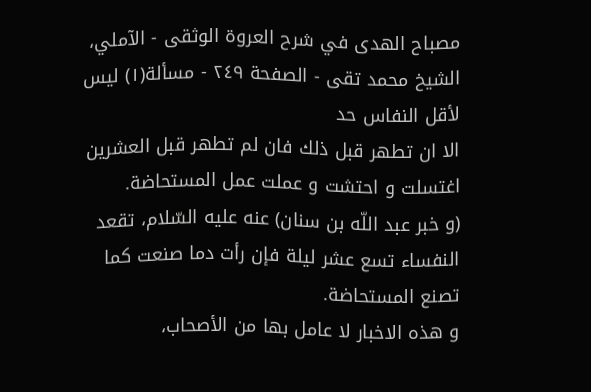مصباح الهدى في شرح العروة الوثقى - الآملي، الشيخ محمد تقى - الصفحة ٢٤٩ - مسألة(١) ليس لأقل النفاس حد
الا ان تطهر قبل ذلك فان لم تطهر قبل العشرين اغتسلت و احتشت و عملت عمل المستحاضة.
(و خبر عبد اللّه بن سنان) عنه عليه السّلام، تقعد النفساء تسع عشر ليلة فإن رأت دما صنعت كما تصنع المستحاضة.
و هذه الاخبار لا عامل بها من الأصحاب،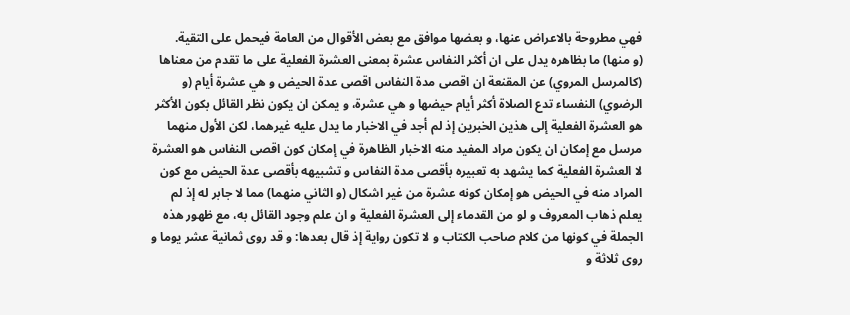فهي مطروحة بالاعراض عنها، و بعضها موافق مع بعض الأقوال من العامة فيحمل على التقية.
(و منها) ما بظاهره يدل على ان أكثر النفاس عشرة بمعنى العشرة الفعلية على ما تقدم من معناها (كالمرسل المروي) عن المقنعة ان اقصى مدة النفاس اقصى عدة الحيض و هي عشرة أيام (و الرضوي) النفساء تدع الصلاة أكثر أيام حيضها و هي عشرة، و يمكن ان يكون نظر القائل بكون الأكثر هو العشرة الفعلية إلى هذين الخبرين إذ لم أجد في الاخبار ما يدل عليه غيرهما، لكن الأول منهما مرسل مع إمكان ان يكون مراد المفيد منه الاخبار الظاهرة في إمكان كون اقصى النفاس هو العشرة لا العشرة الفعلية كما يشهد به تعبيره بأقصى مدة النفاس و تشبيهه بأقصى عدة الحيض مع كون المراد منه في الحيض هو إمكان كونه عشرة من غير اشكال (و الثاني منهما) مما لا جابر له إذ لم يعلم ذهاب المعروف و لو من القدماء إلى العشرة الفعلية و ان علم وجود القائل به، مع ظهور هذه الجملة في كونها من كلام صاحب الكتاب و لا تكون رواية إذ قال بعدها: و قد روى ثمانية عشر يوما و روى ثلاثة و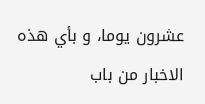عشرون يوما، و بأي هذه الاخبار من باب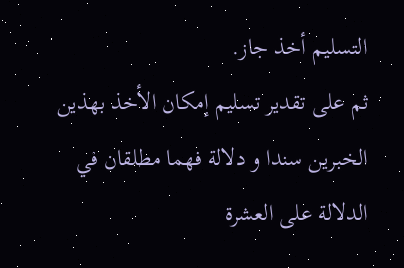التسليم أخذ جاز.
ثم على تقدير تسليم إمكان الأخذ بهذين الخبرين سندا و دلالة فهما مطلقان في الدلالة على العشرة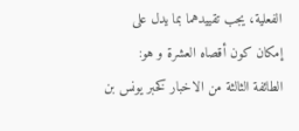الفعلية، يجب تقييدهما بما يدل على إمكان كون أقصاه العشرة و هو:
الطائفة الثالثة من الاخبار كخبر يونس بن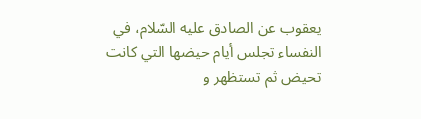يعقوب عن الصادق عليه السّلام، في النفساء تجلس أيام حيضها التي كانت تحيض ثم تستظهر و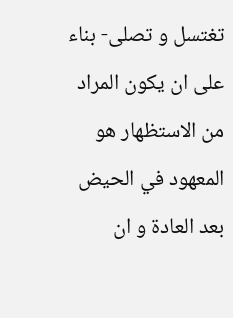تغتسل و تصلى- بناء على ان يكون المراد من الاستظهار هو المعهود في الحيض بعد العادة و ان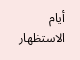أيام الاستظهار